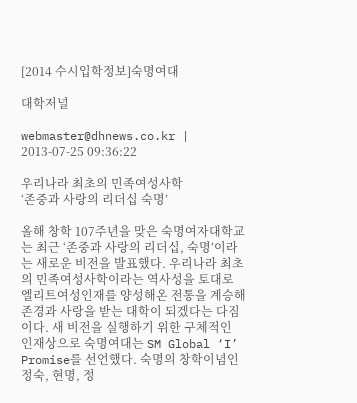[2014 수시입학정보]숙명여대

대학저널

webmaster@dhnews.co.kr | 2013-07-25 09:36:22

우리나라 최초의 민족여성사학
‘존중과 사랑의 리더십 숙명’

올해 창학 107주년을 맞은 숙명여자대학교는 최근 ‘존중과 사랑의 리더십, 숙명’이라는 새로운 비전을 발표했다. 우리나라 최초의 민족여성사학이라는 역사성을 토대로 엘리트여성인재를 양성해온 전통을 계승해 존경과 사랑을 받는 대학이 되겠다는 다짐이다. 새 비전을 실행하기 위한 구체적인 인재상으로 숙명여대는 SM Global ‘I’ Promise를 선언했다. 숙명의 창학이념인 정숙, 현명, 정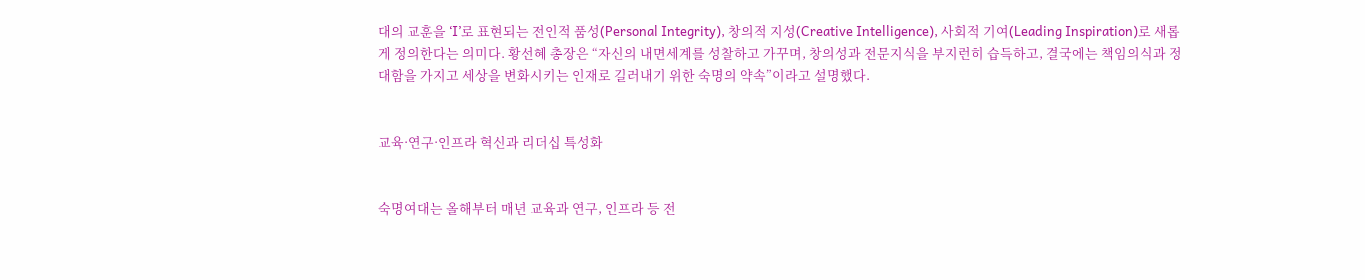대의 교훈을 ‘I’로 표현되는 전인적 품성(Personal Integrity), 창의적 지성(Creative Intelligence), 사회적 기여(Leading Inspiration)로 새롭게 정의한다는 의미다. 황선혜 총장은 “자신의 내면세계를 성찰하고 가꾸며, 창의성과 전문지식을 부지런히 습득하고, 결국에는 책임의식과 정대함을 가지고 세상을 변화시키는 인재로 길러내기 위한 숙명의 약속”이라고 설명했다.


교육·연구·인프라 혁신과 리더십 특성화


숙명여대는 올해부터 매년 교육과 연구, 인프라 등 전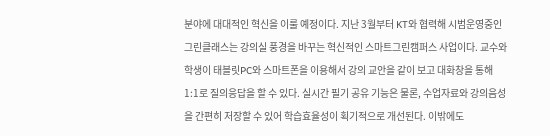분야에 대대적인 혁신을 이룰 예정이다. 지난 3월부터 KT와 협력해 시범운영중인 그린클래스는 강의실 풍경을 바꾸는 혁신적인 스마트그린캠퍼스 사업이다. 교수와 학생이 태블릿PC와 스마트폰을 이용해서 강의 교안을 같이 보고 대화창을 통해 1:1로 질의응답을 할 수 있다. 실시간 필기 공유 기능은 물론, 수업자료와 강의음성을 간편히 저장할 수 있어 학습효율성이 획기적으로 개선된다. 이밖에도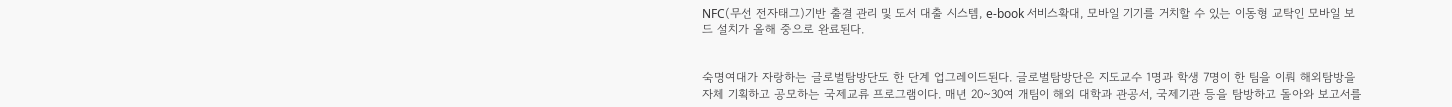NFC(무선 전자태그)기반 출결 관리 및 도서 대출 시스템, e-book 서비스확대, 모바일 기기를 거치할 수 있는 이동형 교탁인 모바일 보드 설치가 올해 중으로 완료된다.


숙명여대가 자랑하는 글로벌탐방단도 한 단계 업그레이드된다. 글로벌탐방단은 지도교수 1명과 학생 7명이 한 팀을 이뤄 해외탐방을 자체 기획하고 공모하는 국제교류 프로그램이다. 매년 20~30여 개팀이 해외 대학과 관공서, 국제기관 등을 탐방하고 돌아와 보고서를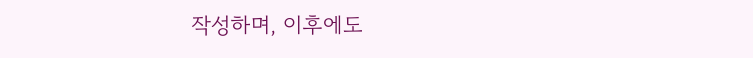작성하며, 이후에도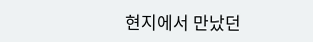현지에서 만났던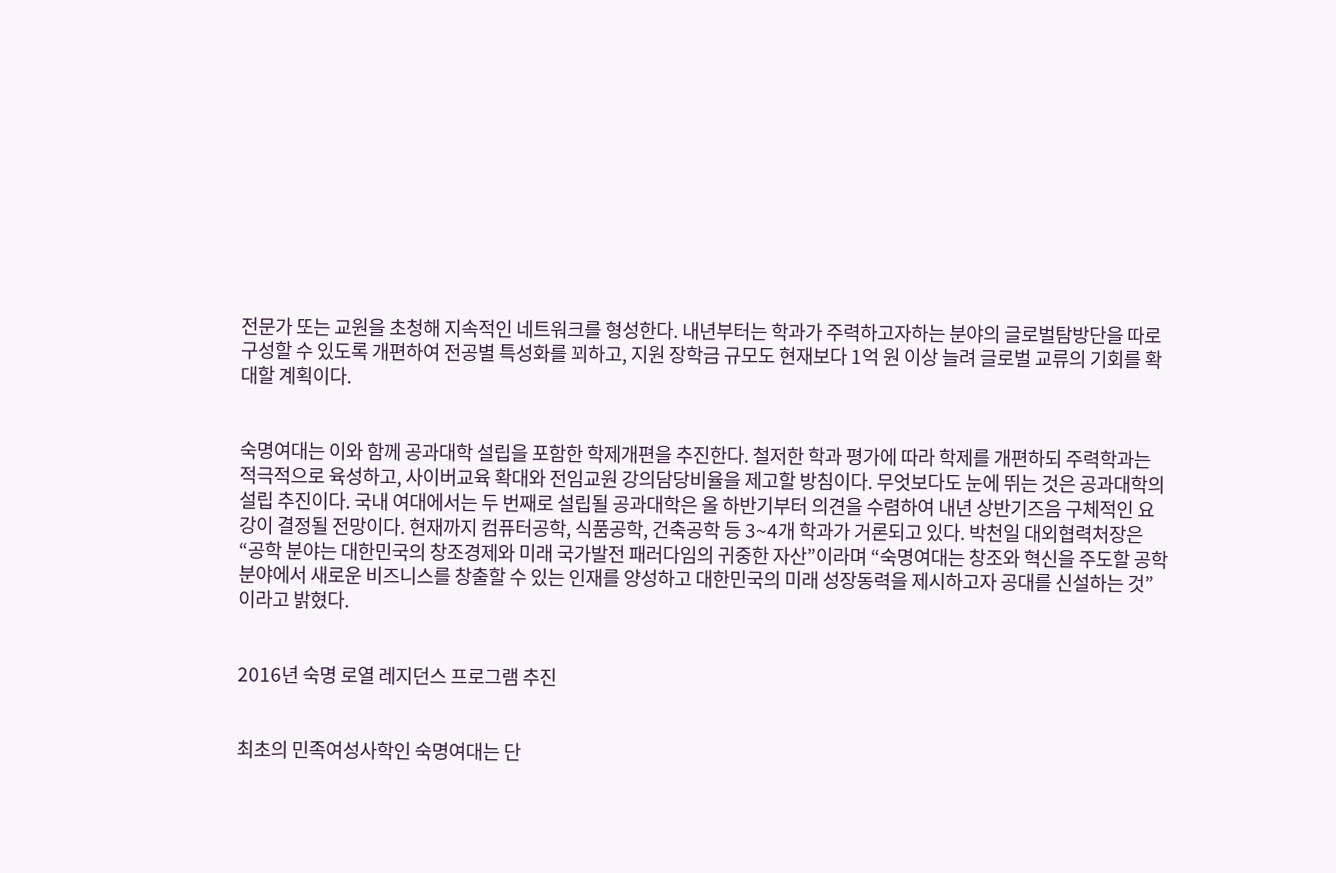전문가 또는 교원을 초청해 지속적인 네트워크를 형성한다. 내년부터는 학과가 주력하고자하는 분야의 글로벌탐방단을 따로 구성할 수 있도록 개편하여 전공별 특성화를 꾀하고, 지원 장학금 규모도 현재보다 1억 원 이상 늘려 글로벌 교류의 기회를 확대할 계획이다.


숙명여대는 이와 함께 공과대학 설립을 포함한 학제개편을 추진한다. 철저한 학과 평가에 따라 학제를 개편하되 주력학과는 적극적으로 육성하고, 사이버교육 확대와 전임교원 강의담당비율을 제고할 방침이다. 무엇보다도 눈에 뛰는 것은 공과대학의 설립 추진이다. 국내 여대에서는 두 번째로 설립될 공과대학은 올 하반기부터 의견을 수렴하여 내년 상반기즈음 구체적인 요강이 결정될 전망이다. 현재까지 컴퓨터공학, 식품공학, 건축공학 등 3~4개 학과가 거론되고 있다. 박천일 대외협력처장은 “공학 분야는 대한민국의 창조경제와 미래 국가발전 패러다임의 귀중한 자산”이라며 “숙명여대는 창조와 혁신을 주도할 공학 분야에서 새로운 비즈니스를 창출할 수 있는 인재를 양성하고 대한민국의 미래 성장동력을 제시하고자 공대를 신설하는 것”이라고 밝혔다.


2016년 숙명 로열 레지던스 프로그램 추진


최초의 민족여성사학인 숙명여대는 단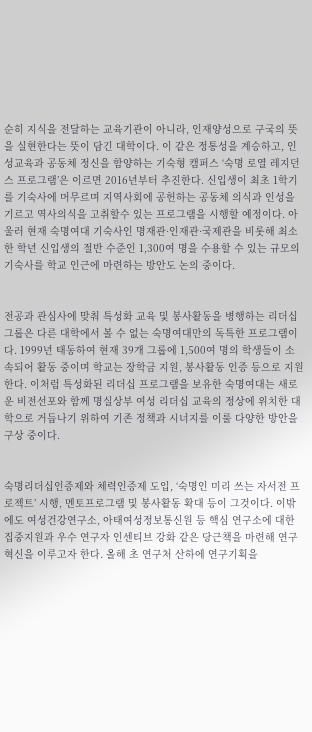순히 지식을 전달하는 교육기관이 아니라, 인재양성으로 구국의 뜻을 실현한다는 뜻이 담긴 대학이다. 이 같은 정통성을 계승하고, 인성교육과 공동체 정신을 함양하는 기숙형 캠퍼스 ‘숙명 로열 레지던스 프로그램’은 이르면 2016년부터 추진한다. 신입생이 최초 1학기를 기숙사에 머무르며 지역사회에 공헌하는 공동체 의식과 인성을 기르고 역사의식을 고취할수 있는 프로그램을 시행할 예정이다. 아울러 현재 숙명여대 기숙사인 명재관·인재관·국제관을 비롯해 최소 한 학년 신입생의 절반 수준인 1,300여 명을 수용할 수 있는 규모의 기숙사를 학교 인근에 마련하는 방안도 논의 중이다.


전공과 관심사에 맞춰 특성화 교육 및 봉사활동을 병행하는 리더십그룹은 다른 대학에서 볼 수 없는 숙명여대만의 독특한 프로그램이다. 1999년 태동하여 현재 39개 그룹에 1,500여 명의 학생들이 소속되어 활동 중이며 학교는 장학금 지원, 봉사활동 인증 등으로 지원한다. 이처럼 특성화된 리더십 프로그램을 보유한 숙명여대는 새로운 비전선포와 함께 명실상부 여성 리더십 교육의 정상에 위치한 대학으로 거듭나기 위하여 기존 정책과 시너지를 이룰 다양한 방안을 구상 중이다.


숙명리더십인증제와 체력인증제 도입, ‘숙명인 미리 쓰는 자서전 프로젝트’ 시행, 멘토프로그램 및 봉사활동 확대 등이 그것이다. 이밖에도 여성건강연구소, 아태여성정보통신원 등 핵심 연구소에 대한 집중지원과 우수 연구자 인센티브 강화 같은 당근책을 마련해 연구혁신을 이루고자 한다. 올해 초 연구처 산하에 연구기획을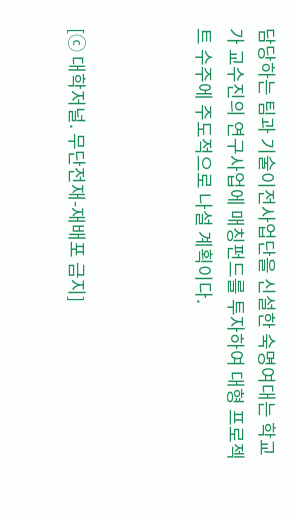담당하는 팀과 기술이전사업단을 신설한 숙명여대는 학교가 교수진의 연구사업에 매칭펀드를 투자하여 대형 프로젝트 수주에 주도적으로 나설 계획이다.



[ⓒ 대학저널. 무단전재-재배포 금지]